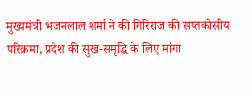मुख्यमंत्री भजनलाल शर्मा ने की गिरिराज की सप्तकोसीय परिक्रमा, प्रदेश की सुख-समृद्धि के लिए मांगा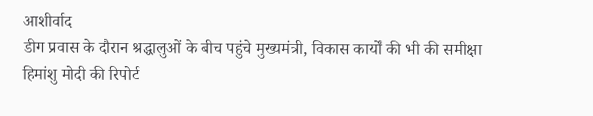आशीर्वाद
डीग प्रवास के दौरान श्रद्धालुओं के बीच पहुंचे मुख्यमंत्री, विकास कार्यों की भी की समीक्षा
हिमांशु मोदी की रिपोर्ट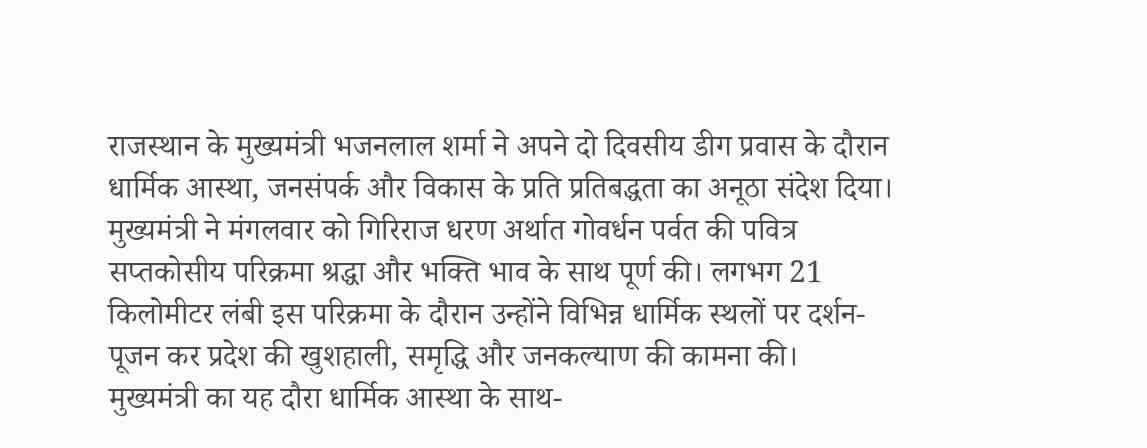राजस्थान के मुख्यमंत्री भजनलाल शर्मा ने अपने दो दिवसीय डीग प्रवास के दौरान धार्मिक आस्था, जनसंपर्क और विकास के प्रति प्रतिबद्धता का अनूठा संदेश दिया। मुख्यमंत्री ने मंगलवार को गिरिराज धरण अर्थात गोवर्धन पर्वत की पवित्र सप्तकोसीय परिक्रमा श्रद्धा और भक्ति भाव के साथ पूर्ण की। लगभग 21 किलोमीटर लंबी इस परिक्रमा के दौरान उन्होंने विभिन्न धार्मिक स्थलों पर दर्शन-पूजन कर प्रदेश की खुशहाली, समृद्धि और जनकल्याण की कामना की।
मुख्यमंत्री का यह दौरा धार्मिक आस्था के साथ-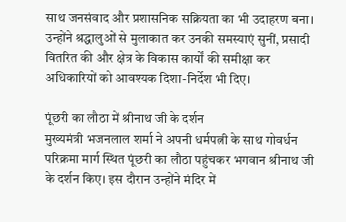साथ जनसंवाद और प्रशासनिक सक्रियता का भी उदाहरण बना। उन्होंने श्रद्धालुओं से मुलाकात कर उनकी समस्याएं सुनीं, प्रसादी वितरित की और क्षेत्र के विकास कार्यों की समीक्षा कर अधिकारियों को आवश्यक दिशा-निर्देश भी दिए।

पूंछरी का लौठा में श्रीनाथ जी के दर्शन
मुख्यमंत्री भजनलाल शर्मा ने अपनी धर्मपत्नी के साथ गोवर्धन परिक्रमा मार्ग स्थित पूंछरी का लौठा पहुंचकर भगवान श्रीनाथ जी के दर्शन किए। इस दौरान उन्होंने मंदिर में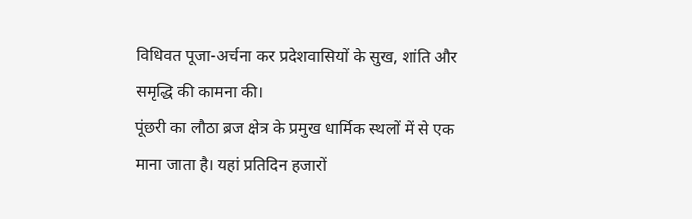विधिवत पूजा-अर्चना कर प्रदेशवासियों के सुख, शांति और समृद्धि की कामना की।
पूंछरी का लौठा ब्रज क्षेत्र के प्रमुख धार्मिक स्थलों में से एक माना जाता है। यहां प्रतिदिन हजारों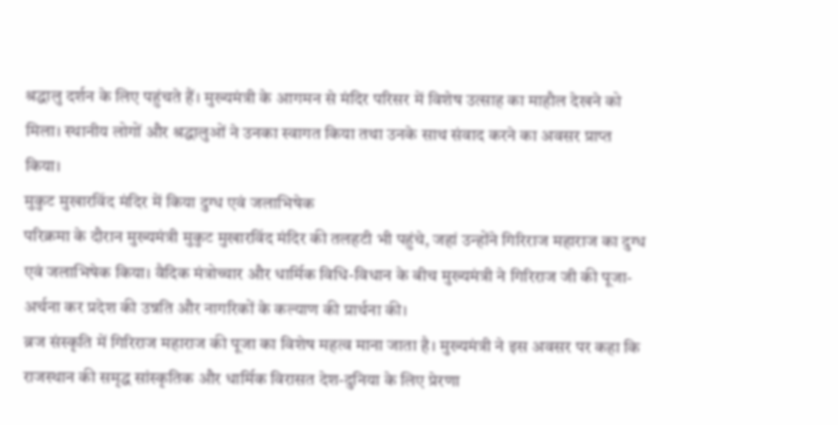श्रद्धालु दर्शन के लिए पहुंचते हैं। मुख्यमंत्री के आगमन से मंदिर परिसर में विशेष उत्साह का माहौल देखने को मिला। स्थानीय लोगों और श्रद्धालुओं ने उनका स्वागत किया तथा उनके साथ संवाद करने का अवसर प्राप्त किया।
मुकुट मुखारविंद मंदिर में किया दुग्ध एवं जलाभिषेक
परिक्रमा के दौरान मुख्यमंत्री मुकुट मुखारविंद मंदिर की तलहटी भी पहुंचे, जहां उन्होंने गिरिराज महाराज का दुग्ध एवं जलाभिषेक किया। वैदिक मंत्रोच्चार और धार्मिक विधि-विधान के बीच मुख्यमंत्री ने गिरिराज जी की पूजा-अर्चना कर प्रदेश की उन्नति और नागरिकों के कल्याण की प्रार्थना की।
ब्रज संस्कृति में गिरिराज महाराज की पूजा का विशेष महत्व माना जाता है। मुख्यमंत्री ने इस अवसर पर कहा कि राजस्थान की समृद्ध सांस्कृतिक और धार्मिक विरासत देश-दुनिया के लिए प्रेरणा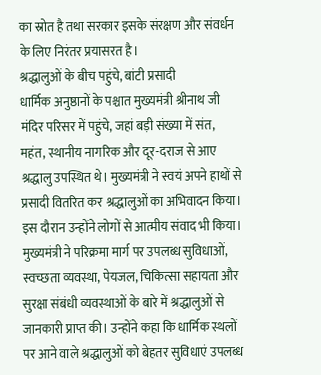का स्रोत है तथा सरकार इसके संरक्षण और संवर्धन के लिए निरंतर प्रयासरत है।
श्रद्धालुओं के बीच पहुंचे, बांटी प्रसादी
धार्मिक अनुष्ठानों के पश्चात मुख्यमंत्री श्रीनाथ जी मंदिर परिसर में पहुंचे, जहां बड़ी संख्या में संत, महंत, स्थानीय नागरिक और दूर-दराज से आए श्रद्धालु उपस्थित थे। मुख्यमंत्री ने स्वयं अपने हाथों से प्रसादी वितरित कर श्रद्धालुओं का अभिवादन किया।
इस दौरान उन्होंने लोगों से आत्मीय संवाद भी किया। मुख्यमंत्री ने परिक्रमा मार्ग पर उपलब्ध सुविधाओं, स्वच्छता व्यवस्था, पेयजल, चिकित्सा सहायता और सुरक्षा संबंधी व्यवस्थाओं के बारे में श्रद्धालुओं से जानकारी प्राप्त की। उन्होंने कहा कि धार्मिक स्थलों पर आने वाले श्रद्धालुओं को बेहतर सुविधाएं उपलब्ध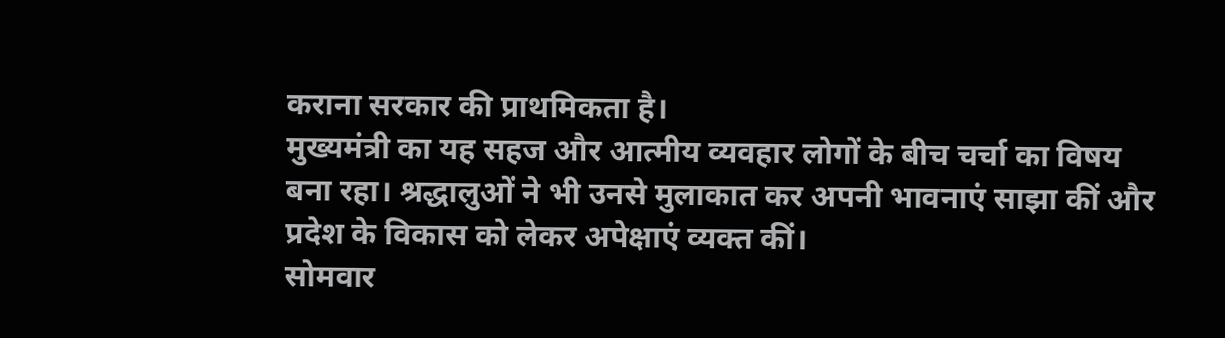कराना सरकार की प्राथमिकता है।
मुख्यमंत्री का यह सहज और आत्मीय व्यवहार लोगों के बीच चर्चा का विषय बना रहा। श्रद्धालुओं ने भी उनसे मुलाकात कर अपनी भावनाएं साझा कीं और प्रदेश के विकास को लेकर अपेक्षाएं व्यक्त कीं।
सोमवार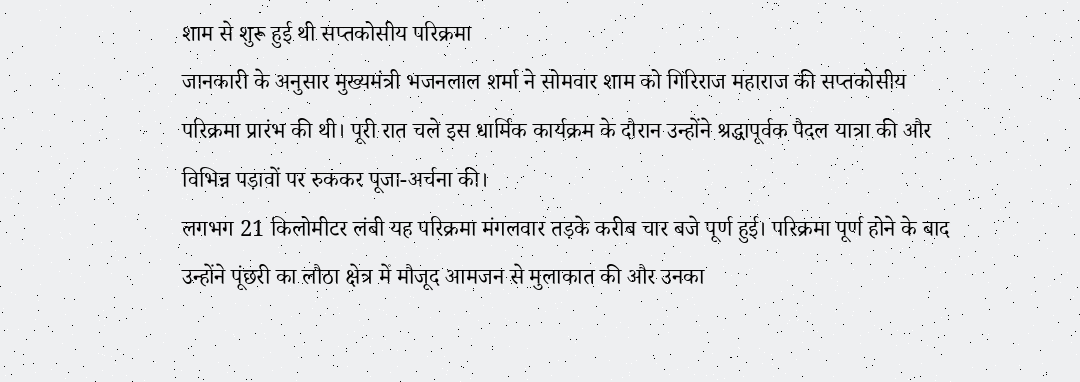शाम से शुरू हुई थी सप्तकोसीय परिक्रमा
जानकारी के अनुसार मुख्यमंत्री भजनलाल शर्मा ने सोमवार शाम को गिरिराज महाराज की सप्तकोसीय परिक्रमा प्रारंभ की थी। पूरी रात चले इस धार्मिक कार्यक्रम के दौरान उन्होंने श्रद्धापूर्वक पैदल यात्रा की और विभिन्न पड़ावों पर रुककर पूजा-अर्चना की।
लगभग 21 किलोमीटर लंबी यह परिक्रमा मंगलवार तड़के करीब चार बजे पूर्ण हुई। परिक्रमा पूर्ण होने के बाद उन्होंने पूंछरी का लौठा क्षेत्र में मौजूद आमजन से मुलाकात की और उनका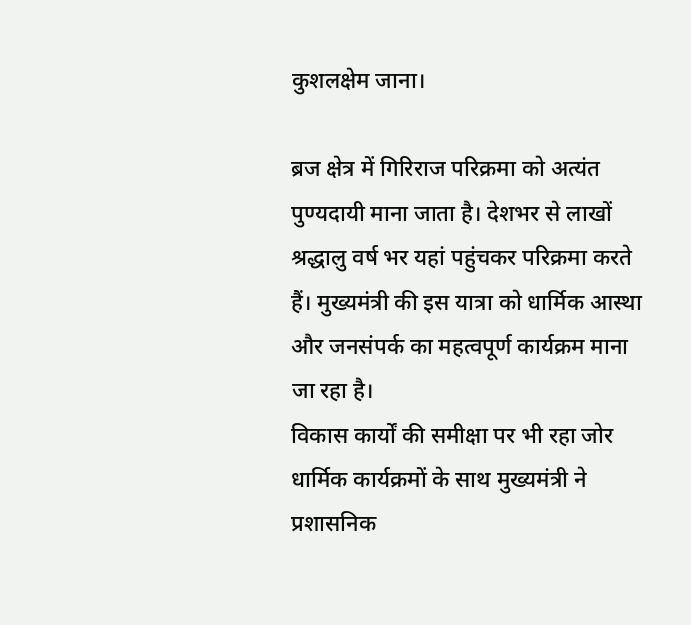कुशलक्षेम जाना।

ब्रज क्षेत्र में गिरिराज परिक्रमा को अत्यंत पुण्यदायी माना जाता है। देशभर से लाखों श्रद्धालु वर्ष भर यहां पहुंचकर परिक्रमा करते हैं। मुख्यमंत्री की इस यात्रा को धार्मिक आस्था और जनसंपर्क का महत्वपूर्ण कार्यक्रम माना जा रहा है।
विकास कार्यों की समीक्षा पर भी रहा जोर
धार्मिक कार्यक्रमों के साथ मुख्यमंत्री ने प्रशासनिक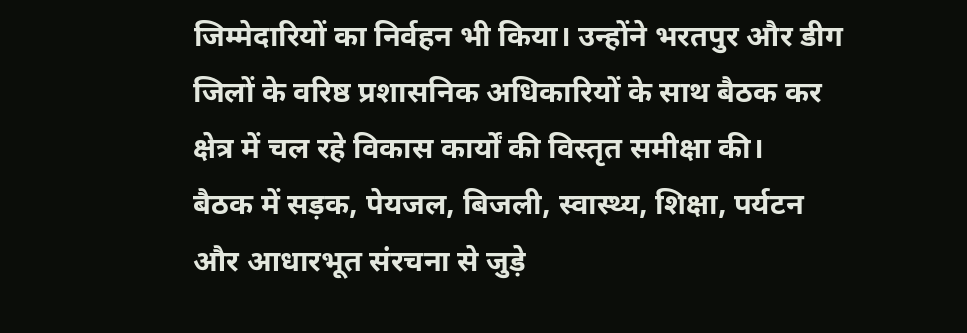जिम्मेदारियों का निर्वहन भी किया। उन्होंने भरतपुर और डीग जिलों के वरिष्ठ प्रशासनिक अधिकारियों के साथ बैठक कर क्षेत्र में चल रहे विकास कार्यों की विस्तृत समीक्षा की।
बैठक में सड़क, पेयजल, बिजली, स्वास्थ्य, शिक्षा, पर्यटन और आधारभूत संरचना से जुड़े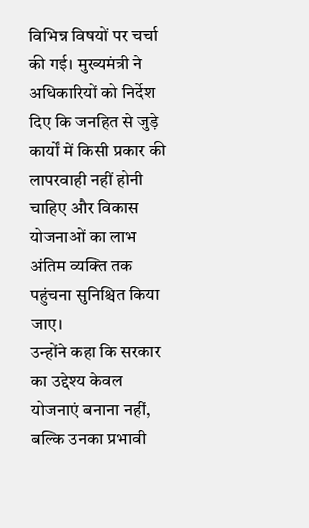विभिन्न विषयों पर चर्चा की गई। मुख्यमंत्री ने अधिकारियों को निर्देश दिए कि जनहित से जुड़े कार्यों में किसी प्रकार की लापरवाही नहीं होनी चाहिए और विकास योजनाओं का लाभ अंतिम व्यक्ति तक पहुंचना सुनिश्चित किया जाए।
उन्होंने कहा कि सरकार का उद्देश्य केवल योजनाएं बनाना नहीं, बल्कि उनका प्रभावी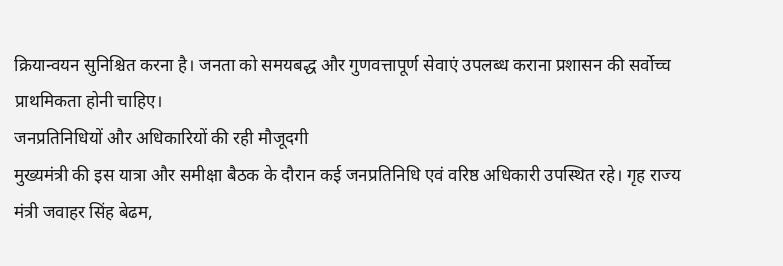क्रियान्वयन सुनिश्चित करना है। जनता को समयबद्ध और गुणवत्तापूर्ण सेवाएं उपलब्ध कराना प्रशासन की सर्वोच्च प्राथमिकता होनी चाहिए।
जनप्रतिनिधियों और अधिकारियों की रही मौजूदगी
मुख्यमंत्री की इस यात्रा और समीक्षा बैठक के दौरान कई जनप्रतिनिधि एवं वरिष्ठ अधिकारी उपस्थित रहे। गृह राज्य मंत्री जवाहर सिंह बेढम,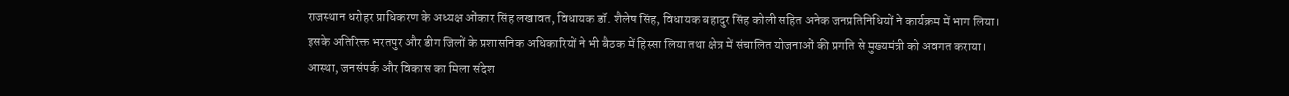राजस्थान धरोहर प्राधिकरण के अध्यक्ष ओंकार सिंह लखावत, विधायक डॉ. शैलेष सिंह, विधायक बहादुर सिंह कोली सहित अनेक जनप्रतिनिधियों ने कार्यक्रम में भाग लिया।
इसके अतिरिक्त भरतपुर और डीग जिलों के प्रशासनिक अधिकारियों ने भी बैठक में हिस्सा लिया तथा क्षेत्र में संचालित योजनाओं की प्रगति से मुख्यमंत्री को अवगत कराया।
आस्था, जनसंपर्क और विकास का मिला संदेश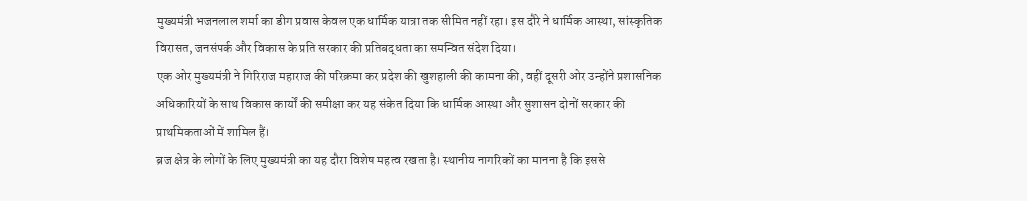मुख्यमंत्री भजनलाल शर्मा का डीग प्रवास केवल एक धार्मिक यात्रा तक सीमित नहीं रहा। इस दौरे ने धार्मिक आस्था, सांस्कृतिक विरासत, जनसंपर्क और विकास के प्रति सरकार की प्रतिबद्धता का समन्वित संदेश दिया।
एक ओर मुख्यमंत्री ने गिरिराज महाराज की परिक्रमा कर प्रदेश की खुशहाली की कामना की, वहीं दूसरी ओर उन्होंने प्रशासनिक अधिकारियों के साथ विकास कार्यों की समीक्षा कर यह संकेत दिया कि धार्मिक आस्था और सुशासन दोनों सरकार की प्राथमिकताओं में शामिल हैं।
ब्रज क्षेत्र के लोगों के लिए मुख्यमंत्री का यह दौरा विशेष महत्व रखता है। स्थानीय नागरिकों का मानना है कि इससे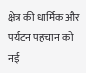क्षेत्र की धार्मिक और पर्यटन पहचान को नई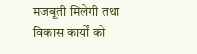मजबूती मिलेगी तथा विकास कार्यों को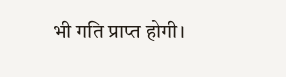भी गति प्राप्त होगी।